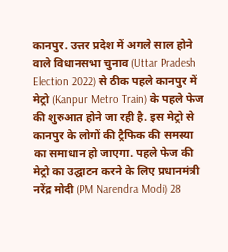कानपुर. उत्तर प्रदेश में अगले साल होने वाले विधानसभा चुनाव (Uttar Pradesh Election 2022) से ठीक पहले कानपुर में मेट्रो (Kanpur Metro Train) के पहले फेज की शुरुआत होने जा रही है. इस मेट्रो से कानपुर के लोगों की ट्रैफिक की समस्या का समाधान हो जाएगा. पहले फेज की मेट्रो का उद्घाटन करने के लिए प्रधानमंत्री नरेंद्र मोदी (PM Narendra Modi) 28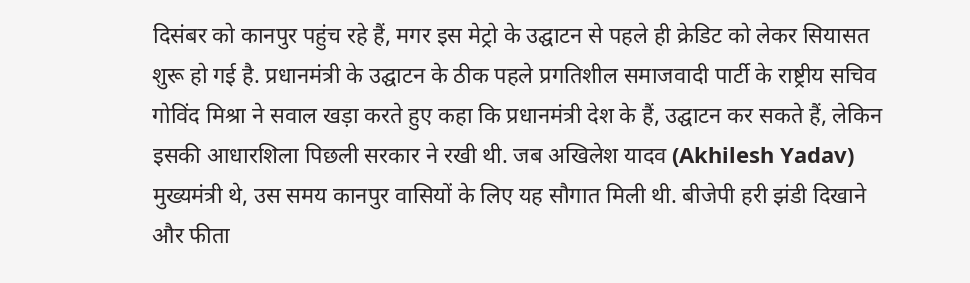दिसंबर को कानपुर पहुंच रहे हैं, मगर इस मेट्रो के उद्घाटन से पहले ही क्रेडिट को लेकर सियासत शुरू हो गई है. प्रधानमंत्री के उद्घाटन के ठीक पहले प्रगतिशील समाजवादी पार्टी के राष्ट्रीय सचिव गोविंद मिश्रा ने सवाल खड़ा करते हुए कहा कि प्रधानमंत्री देश के हैं, उद्घाटन कर सकते हैं, लेकिन इसकी आधारशिला पिछली सरकार ने रखी थी. जब अखिलेश यादव (Akhilesh Yadav) मुख्यमंत्री थे, उस समय कानपुर वासियों के लिए यह सौगात मिली थी. बीजेपी हरी झंडी दिखाने और फीता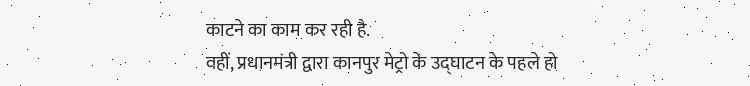काटने का काम कर रही है.
वहीं, प्रधानमंत्री द्वारा कानपुर मेट्रो के उद्घाटन के पहले हो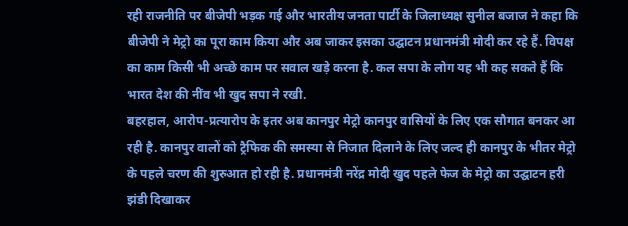रही राजनीति पर बीजेपी भड़क गई और भारतीय जनता पार्टी के जिलाध्यक्ष सुनील बजाज ने कहा कि बीजेपी ने मेट्रो का पूरा काम किया और अब जाकर इसका उद्घाटन प्रधानमंत्री मोदी कर रहे हैं. विपक्ष का काम किसी भी अच्छे काम पर सवाल खड़े करना है. कल सपा के लोग यह भी कह सकते हैं कि भारत देश की नींव भी खुद सपा ने रखी.
बहरहाल, आरोप-प्रत्यारोप के इतर अब कानपुर मेट्रो कानपुर वासियों के लिए एक सौगात बनकर आ रही है. कानपुर वालों को ट्रैफिक की समस्या से निजात दिलाने के लिए जल्द ही कानपुर के भीतर मेट्रो के पहले चरण की शुरुआत हो रही है. प्रधानमंत्री नरेंद्र मोदी खुद पहले फेज के मेट्रो का उद्घाटन हरी झंडी दिखाकर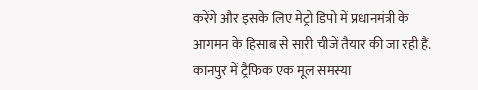करेंगे और इसके लिए मेट्रो डिपो में प्रधानमंत्री के आगमन के हिसाब से सारी चीजें तैयार की जा रही हैं. कानपुर में ट्रैफिक एक मूल समस्या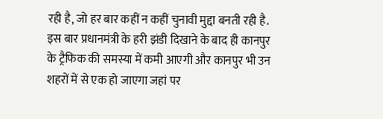रही है, जो हर बार कहीं न कहीं चुनावी मुद्दा बनती रही है. इस बार प्रधानमंत्री के हरी झंडी दिखाने के बाद ही कानपुर के ट्रैफिक की समस्या में कमी आएगी और कानपुर भी उन शहरों में से एक हो जाएगा जहां पर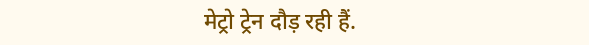मेट्रो ट्रेन दौड़ रही हैं.